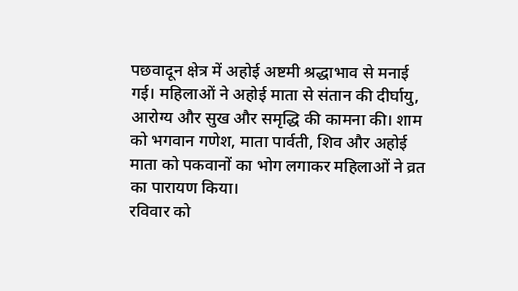पछवादून क्षेत्र में अहोई अष्टमी श्रद्धाभाव से मनाई गई। महिलाओं ने अहोई माता से संतान की दीर्घायु, आरोग्य और सुख और समृद्धि की कामना की। शाम को भगवान गणेश, माता पार्वती, शिव और अहोई माता को पकवानों का भोग लगाकर महिलाओं ने व्रत का पारायण किया।
रविवार को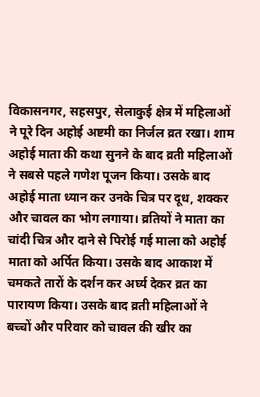विकासनगर, सहसपुर, सेलाकुई क्षेत्र में महिलाओं ने पूरे दिन अहोई अष्टमी का निर्जल व्रत रखा। शाम अहोई माता की कथा सुनने के बाद व्रती महिलाओं ने सबसे पहले गणेश पूजन किया। उसके बाद अहोई माता ध्यान कर उनके चित्र पर दूध, शक्कर और चावल का भोग लगाया। व्रतियों ने माता का चांदी चित्र और दाने से पिरोई गई माला को अहोई माता को अर्पित किया। उसके बाद आकाश में चमकते तारों के दर्शन कर अर्घ्य देकर व्रत का पारायण किया। उसके बाद व्रती महिलाओं ने बच्चों और परिवार को चावल की खीर का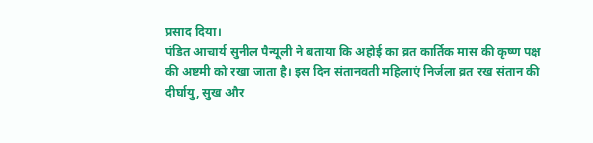प्रसाद दिया।
पंडित आचार्य सुनील पैन्यूली ने बताया कि अहोई का व्रत कार्तिक मास की कृष्ण पक्ष की अष्टमी को रखा जाता है। इस दिन संतानवती महिलाएं निर्जला व्रत रख संतान की दीर्घायु, सुख और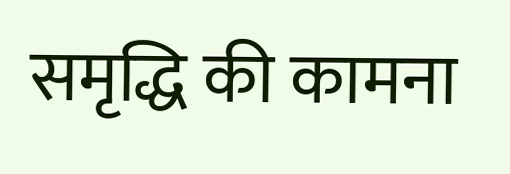समृद्धि की कामना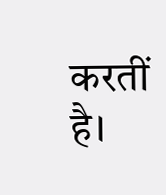करतीं है।